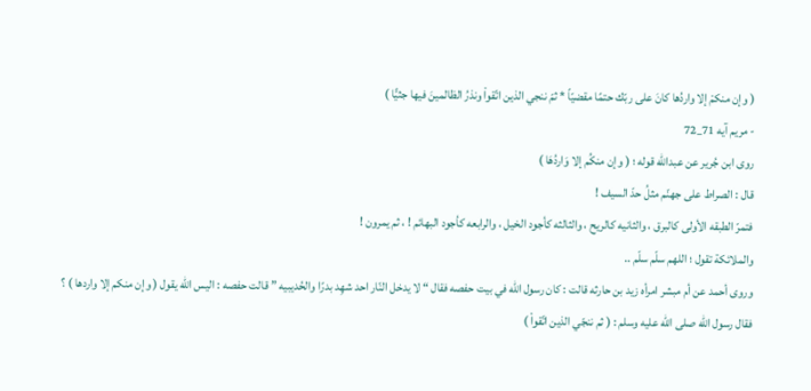( وإن منكمْ إلا واردُها كانَ على ربّك حتمًا مقضيّاً * ثمّ ننجي الذين اتّقواْ ونذرُ الظالمينَ فيها جثيًّا )
- مريم آيه 71_72
روى ابن جُرير عن عبدالله قوله ؛ ( وإن منكُم إلا وَاردُهَا )
قال : الصراط على جهنّم مثلُ حدّ السيف !
فتمرّ الطبقه الأولى كالبرق ، والثانيه كالريح ، والثالثه كأجود الخيل ، والرابعه كأجود البهائم ! ، ثم يمرون !
والملائكة تقول ؛ اللهم سلّم سلّم ..
وروى أحمد عن أم مبشر امرأه زيد بن حارثه قالت : كان رسول الله في بيت حفصه فقال “ لا يدخل النّار احد شهِد بدرًا والحُديبيه ” قالت حفصه : اليس الله يقول ( وإن منكم إلا واردها ) ؟
فقال رسول الله صلى الله عليه وسلم : ( ثم ننجّي الذين اتّقواْ )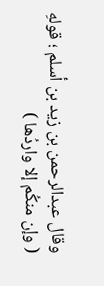وقال عبدالرحمن بن زيد بن أسلم ؛ قولهِ ( وإن منكُم إلا واردُها )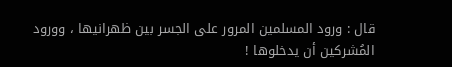قال : ورود المسلمين المرور على الجسر بين ظهرانيها ، وورود المُشركين أن يدخلوها !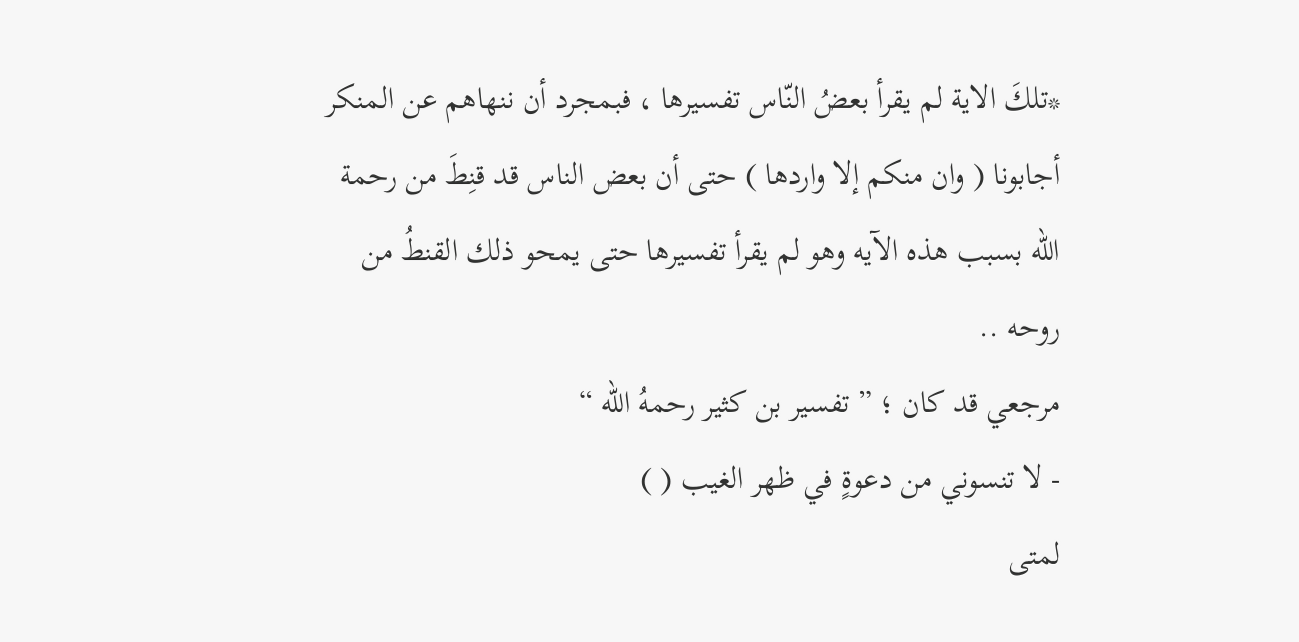*تلكَ الاية لم يقرأ بعضُ النّاس تفسيرها ، فبمجرد أن ننهاهم عن المنكر أجابونا ( وان منكم إلا واردها ) حتى أن بعض الناس قد قنِطَ من رحمة الله بسبب هذه الآيه وهو لم يقرأ تفسيرها حتى يمحو ذلك القنطُ من روحه ..
مرجعي قد كان ؛ ” تفسير بن كثير رحمهُ الله “
- لا تنسوني من دعوةٍ في ظهر الغيب ( )
لمتى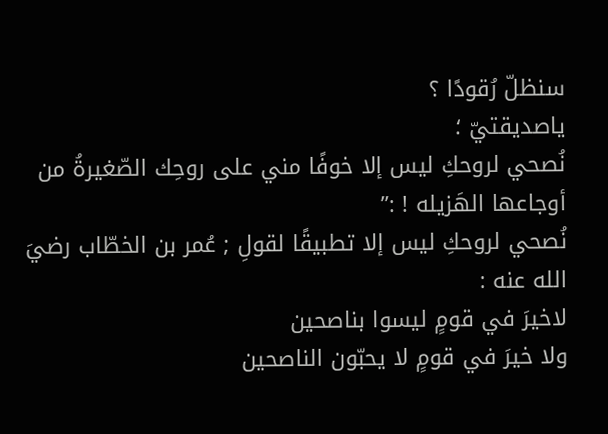سنظلّ رُقودًا ؟
ياصديقتيّ ؛
نُصحي لروحكِ ليس إلا خوفًا مني على روحِك الصّغيرةُ من أوجاعها الهَزيله ! :”
نُصحي لروحكِ ليس إلا تطبيقًا لقولِ ; عُمر بن الخطّاب رضيَ الله عنه :
لاخيرَ في قومٍ ليسوا بناصحين
ولا خيرَ في قومٍ لا يحبّون الناصحين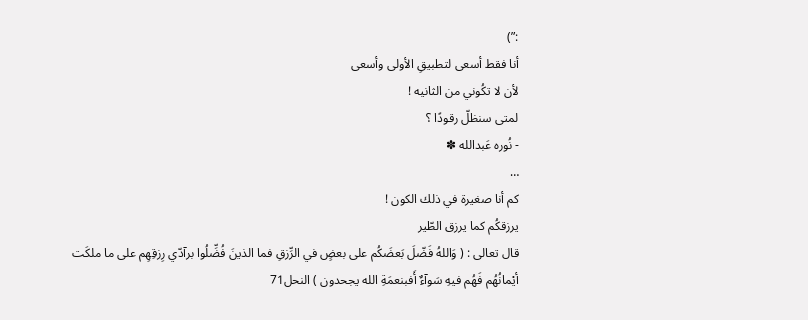:”)
أنا فقط أسعى لتطبيقِ الأولى وأسعى
لأن لا تكُوني من الثانيه !
لمتى سنظلّ رقودًا ؟
- نُوره عَبدالله ✽
…
كم أنا صغيرة في ذلك الكون !
يرزقكُم كما يرزق الطّير
قال تعالى : ( وَاللهُ فَضّلَ بَعضَكُم على بعضٍ في الرِّزقِ فما الذينَ فُضِّلُوا برآدّي رِزقِهِم على ما ملكَت أيْمانُهُم فَهُم فيهِ سَوآءٌ أَفبنعمَةِ الله يجحدون ) النحل71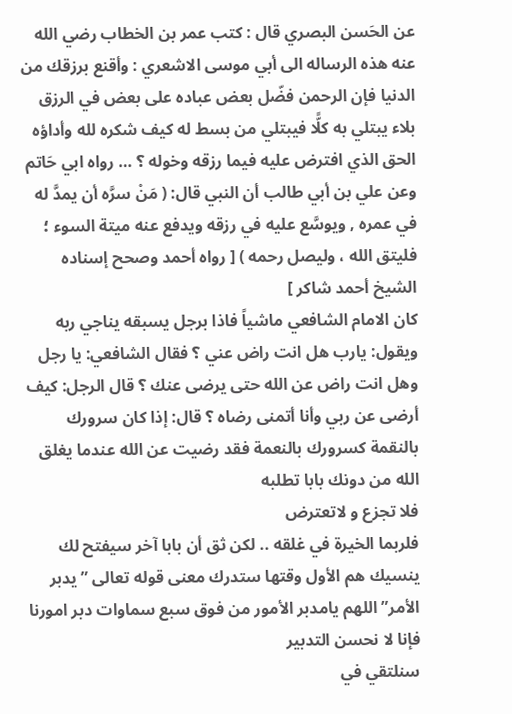عن الحَسن البصري قال : كتب عمر بن الخطاب رضي الله عنه هذه الرساله الى أبي موسى الاشعري : وأقنع برزقك من الدنيا فإن الرحمن فضّل بعض عباده على بعض في الرزق بلاء يبتلي به كلًّا فيبتلي من بسط له كيف شكره لله وأداؤه الحق الذي افترض عليه فيما رزقه وخوله ؟ … رواه ابي حَاتم
وعن علي بن أبي طالب أن النبي قال: ( مَنْ سرَّه أن يمدَّ له في عمره , ويوسَّع عليه في رزقه ويدفع عنه ميتة السوء ؛ فليتق الله ، وليصل رحمه ) [ رواه أحمد وصحح إسناده الشيخ أحمد شاكر ]
كان الامام الشافعي ماشياً فاذا برجل يسبقه يناجي ربه ويقول: يارب هل انت راض عني ؟ فقال الشافعي: يا رجل وهل انت راض عن الله حتى يرضى عنك ؟ قال الرجل: كيف أرضى عن ربي وأنا أتمنى رضاه ؟ قال: إذا كان سرورك بالنقمة كسرورك بالنعمة فقد رضيت عن الله عندما يغلق الله من دونك بابا تطلبه
فلا تجزع و لاتعترض
فلربما الخيرة في غلقه .. لكن ثق أن بابا آخر سيفتح لك ينسيك هم الأول وقتها ستدرك معنى قوله تعالى ” يدبر الأمر” اللهم يامدبر الأمور من فوق سبع سماوات دبر امورنا فإنا لا نحسن التدبير
سنلتقي في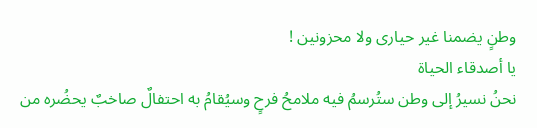وطنٍ يضمنا غير حيارى ولا محزونين !
يا أصدقاء الحياة
نحنُ نسيرُ إلى وطن ستُرسمُ فيه ملامحُ فرحٍ وسيُقامُ به احتفالٌ صاخبٌ يحضُره من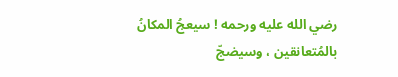رضي الله عليه ورحمه ! سيعجُ المكانُ بالمُتعانقين ، وسيضجّ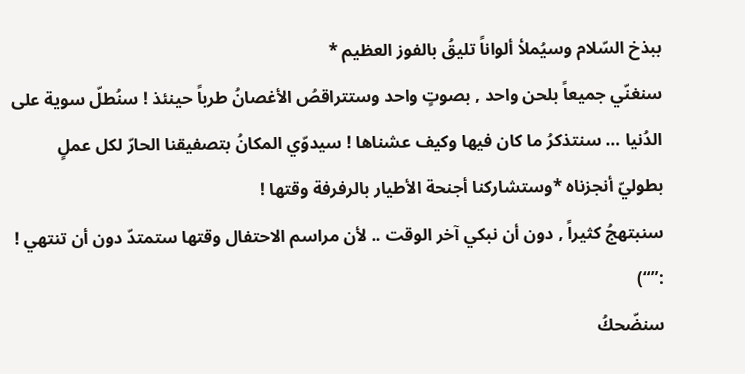ببذخ السّلام وسيُملأ ألواناً تليقُ بالفوز العظيم *
سنغنّي جميعاً بلحن واحد , بصوتٍ واحد وستتراقصُ الأغصانُ طرباً حينئذ ! سنُطلّ سوية على الدُنيا … سنتذكرُ ما كان فيها وكيف عشناها ! سيدوّي المكانُ بتصفيقنا الحارّ لكل عملٍ بطوليّ أنجزناه *وستشاركنا أجنحة الأطيار بالرفرفة وقتها !
سنبتهجُ كثيراً , دون أن نبكي آخر الوقت .. لأن مراسم الاحتفال وقتها ستمتدّ دون أن تنتهي ! :”“)
سنضّحكُ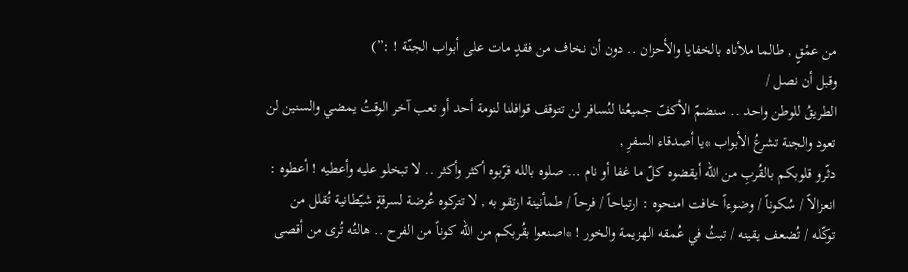من عمْقٍ , طالما ملأناه بالخفايا والأحزان .. دون أن نخاف من فقدٍ مات على أبواب الجنّة ! :”)
وقبل أن نصل /
الطريقُ للوطن واحد .. سنضمّ الأكفّ جميعُنا لنُسافر لن تتوقف قوافلنا لنومة أحد أو تعب آخر الوقتُ يمضي والسنين لن تعود والجنة تشرعُ الأبواب *يا أصدقاء السفرِ ,
دثّرو قلوبكم بالقُربِ من الله أيقضوه كلّ ما غفا أو نام … صلوه بالله قرّبوه أكثر وأكثر .. لا تبخلو عليه وأعطيه ! أعطوه : انعزالاً / سُكوناً / وضوءاً خافت امنحوه : ارتياحاً / فرحاً / طمأنينة ارتقو به , لا تتركوه عُرضة لسرقةٍ شيّطانية تُقلل من توكّله / تُضعف يقينه / تبثُ في عُمقه الهزيمة والخور ! *اصنعوا بقُربكم من الله كوناً من الفرح .. هالتُه تُرى من أقصى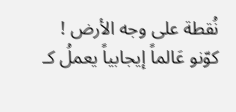نُقطة على وجه الأرض !
كوّنو عَالماً إيجابياً يعملُ كـ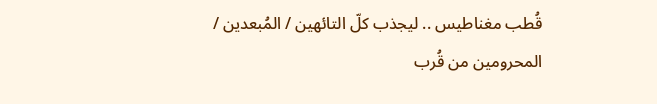قُطب مغناطيس .. ليجذب كلّ التائهين / المُبعدين / المحرومين من قُرب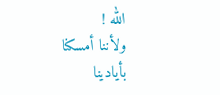الله !
ولأننا أمسكنا بأيادينا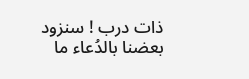ذات درب ! سنزود بعضنا بالدُعاء ما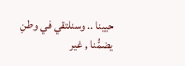حيينا .. وسنلتقي في وطنِ يضمُّنا , غير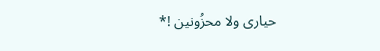حيارى ولا محزُونين !*